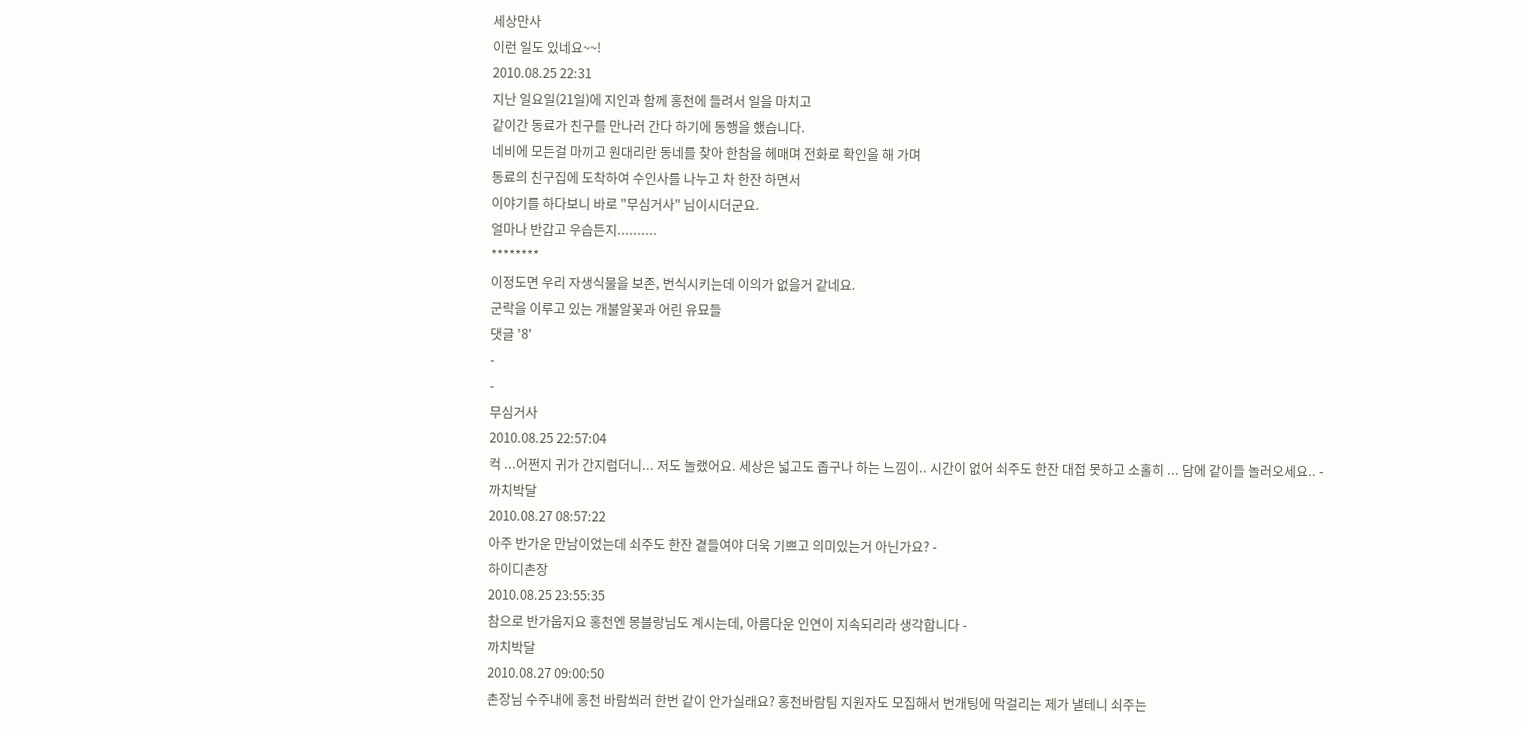세상만사
이런 일도 있네요~~!
2010.08.25 22:31
지난 일요일(21일)에 지인과 함께 홍천에 들려서 일을 마치고
같이간 동료가 친구를 만나러 간다 하기에 동행을 했습니다.
네비에 모든걸 마끼고 원대리란 동네를 찾아 한참을 헤매며 전화로 확인을 해 가며
동료의 친구집에 도착하여 수인사를 나누고 차 한잔 하면서
이야기를 하다보니 바로 "무심거사" 님이시더군요.
얼마나 반갑고 우습든지..........
********
이정도면 우리 자생식물을 보존, 번식시키는데 이의가 없을거 같네요.
군락을 이루고 있는 개불알꽃과 어린 유묘들
댓글 '8'
-
-
무심거사
2010.08.25 22:57:04
컥 ...어쩐지 귀가 간지럽더니... 저도 놀랬어요. 세상은 넓고도 좁구나 하는 느낌이.. 시간이 없어 쇠주도 한잔 대접 못하고 소홀히 ... 담에 같이들 놀러오세요.. -
까치박달
2010.08.27 08:57:22
아주 반가운 만남이었는데 쇠주도 한잔 곁들여야 더욱 기쁘고 의미있는거 아닌가요? -
하이디촌장
2010.08.25 23:55:35
참으로 반가웁지요 홍천엔 몽블랑님도 계시는데, 아름다운 인연이 지속되리라 생각합니다 -
까치박달
2010.08.27 09:00:50
촌장님 수주내에 홍천 바람쐬러 한번 같이 안가실래요? 홍천바람팀 지원자도 모집해서 번개팅에 막걸리는 제가 낼테니 쇠주는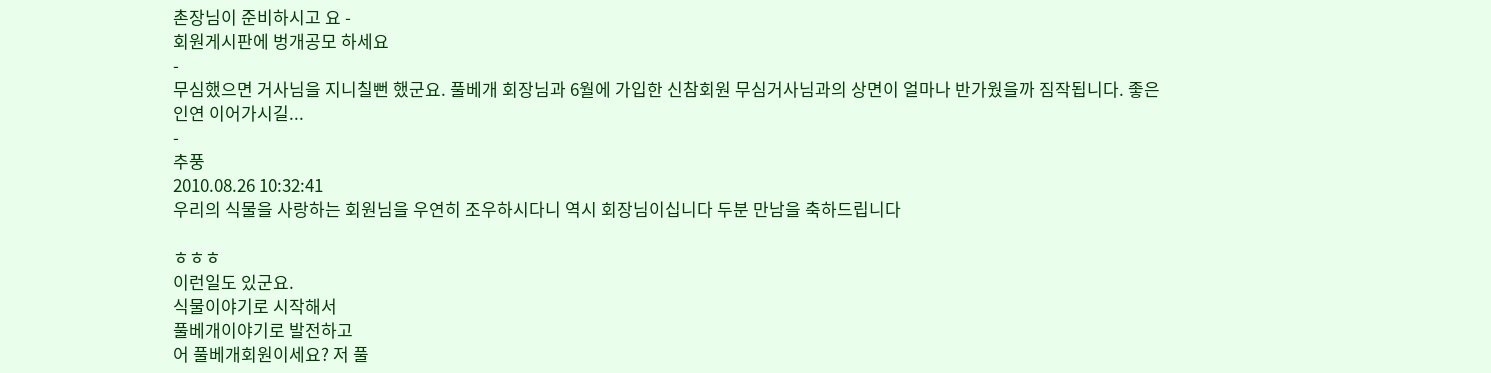촌장님이 준비하시고 요 -
회원게시판에 벙개공모 하세요
-
무심했으면 거사님을 지니칠뻔 했군요. 풀베개 회장님과 6월에 가입한 신참회원 무심거사님과의 상면이 얼마나 반가웠을까 짐작됩니다. 좋은 인연 이어가시길...
-
추풍
2010.08.26 10:32:41
우리의 식물을 사랑하는 회원님을 우연히 조우하시다니 역시 회장님이십니다 두분 만남을 축하드립니다

ㅎㅎㅎ
이런일도 있군요.
식물이야기로 시작해서
풀베개이야기로 발전하고
어 풀베개회원이세요? 저 풀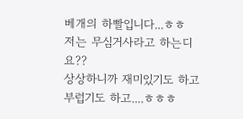베개의 하빨입니다...ㅎㅎ
저는 무심거사라고 하는디요??
상상하니까 재미있기도 하고 부럽기도 하고....ㅎㅎㅎ